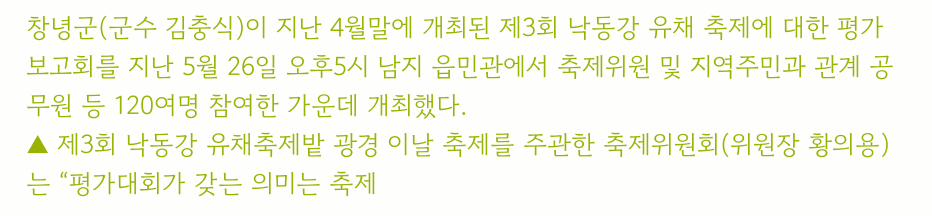창녕군(군수 김충식)이 지난 4월말에 개최된 제3회 낙동강 유채 축제에 대한 평가 보고회를 지난 5월 26일 오후5시 남지 읍민관에서 축제위원 및 지역주민과 관계 공무원 등 120여명 참여한 가운데 개최했다.
▲ 제3회 낙동강 유채축제밭 광경 이날 축제를 주관한 축제위원회(위원장 황의용)는 “평가대회가 갖는 의미는 축제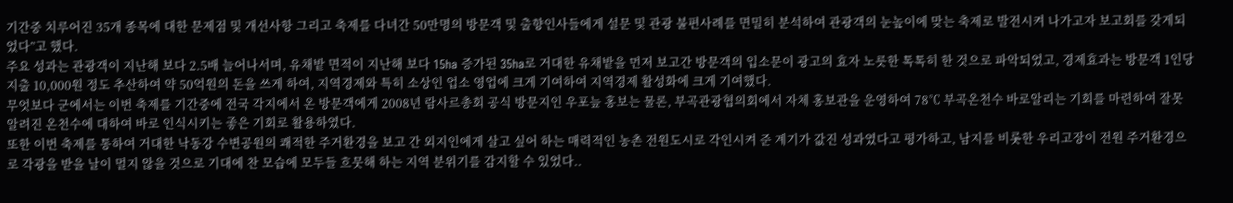기간중 치루어진 35개 종목에 대한 문제점 및 개선사항 그리고 축제를 다녀간 50만명의 방문객 및 출향인사들에게 설문 및 관광 불편사례를 면밀히 분석하여 관광객의 눈높이에 맞는 축제로 발전시켜 나가고자 보고회를 갖게되었다”고 했다.
주요 성과는 관광객이 지난해 보다 2.5배 늘어나서며, 유채밭 면적이 지난해 보다 15ha 증가된 35ha로 거대한 유채밭을 먼저 보고간 방문객의 입소문이 광고의 효자 노릇한 톡톡히 한 것으로 파악되었고, 경제효과는 방문객 1인당 지출 10,000원 정도 추산하여 약 50억원의 돈을 쓰게 하여, 지역경제와 특히 소상인 업소 영업에 크게 기여하여 지역경제 활성화에 크게 기여했다.
무엇보다 군에서는 이번 축제를 기간중에 전국 각지에서 온 방문객에게 2008년 람사르총회 공식 방문지인 우포늪 홍보는 물론, 부곡관광협의회에서 자체 홍보관을 운영하여 78℃ 부곡온천수 바로알리는 기회를 마련하여 잘못 알려진 온천수에 대하여 바로 인식시키는 좋은 기회로 활용하였다.
또한 이번 축제를 통하여 거대한 낙동강 수변공원의 쾌적한 주거환경을 보고 간 외지인에게 살고 싶어 하는 매력적인 농촌 전원도시로 각인시켜 준 계기가 값진 성과였다고 평가하고, 남지를 비롯한 우리고장이 전원 주거환경으로 각광을 받을 날이 멀지 않을 것으로 기대에 찬 모습에 모두들 흐뭇해 하는 지역 분위기를 감지할 수 있었다..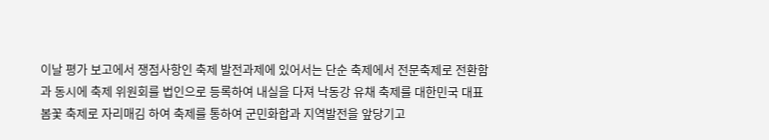이날 평가 보고에서 쟁점사항인 축제 발전과제에 있어서는 단순 축제에서 전문축제로 전환함과 동시에 축제 위원회를 법인으로 등록하여 내실을 다져 낙동강 유채 축제를 대한민국 대표 봄꽃 축제로 자리매김 하여 축제를 통하여 군민화합과 지역발전을 앞당기고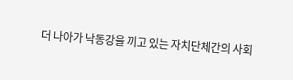더 나아가 낙동강을 끼고 있는 자치단체간의 사회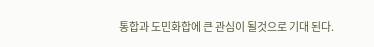통합과 도민화합에 큰 관심이 될것으로 기대 된다.